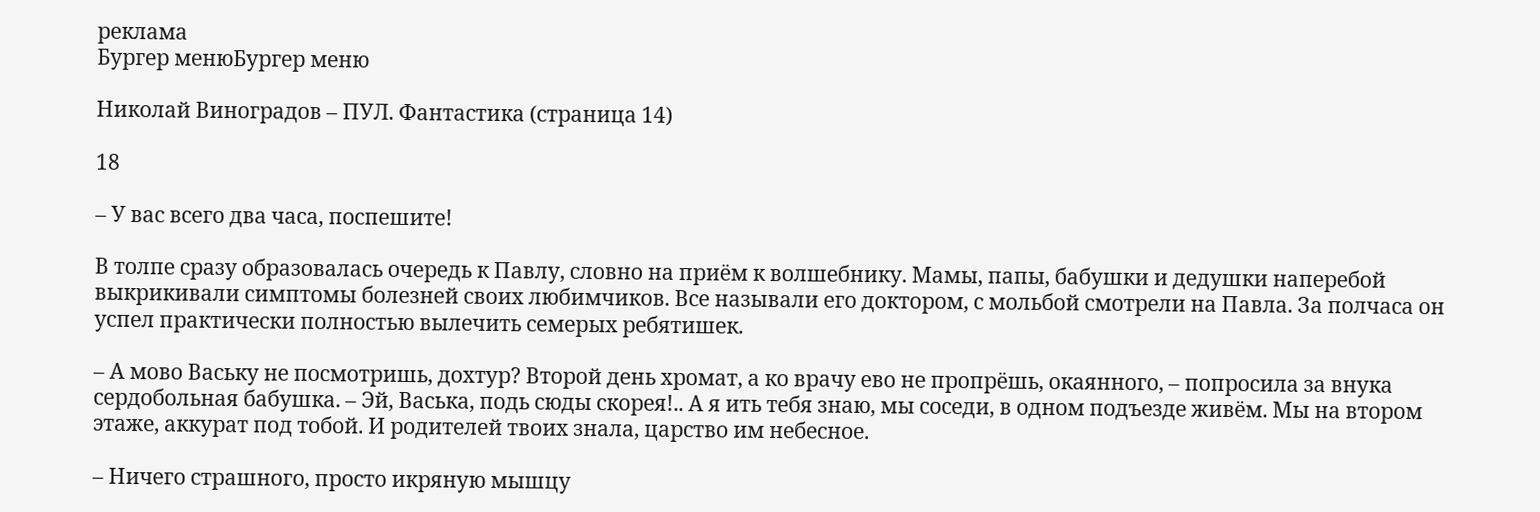реклама
Бургер менюБургер меню

Николай Виноградов – ПУЛ. Фантастика (страница 14)

18

– У вас всего два часа, поспешите!

В толпе сразу образовалась очередь к Павлу, словно на приём к волшебнику. Мамы, папы, бабушки и дедушки наперебой выкрикивали симптомы болезней своих любимчиков. Все называли его доктором, с мольбой смотрели на Павла. За полчаса он успел практически полностью вылечить семерых ребятишек.

– А мово Ваську не посмотришь, дохтур? Второй день хромат, а ко врачу ево не пропрёшь, окаянного, – попросила за внука сердобольная бабушка. – Эй, Васька, подь сюды скорея!.. А я ить тебя знаю, мы соседи, в одном подъезде живём. Мы на втором этаже, аккурат под тобой. И родителей твоих знала, царство им небесное.

– Ничего страшного, просто икряную мышцу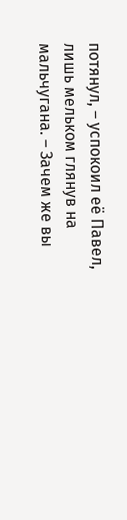потянул, – успокоил её Павел, лишь мельком глянув на мальчугана. – Зачем же вы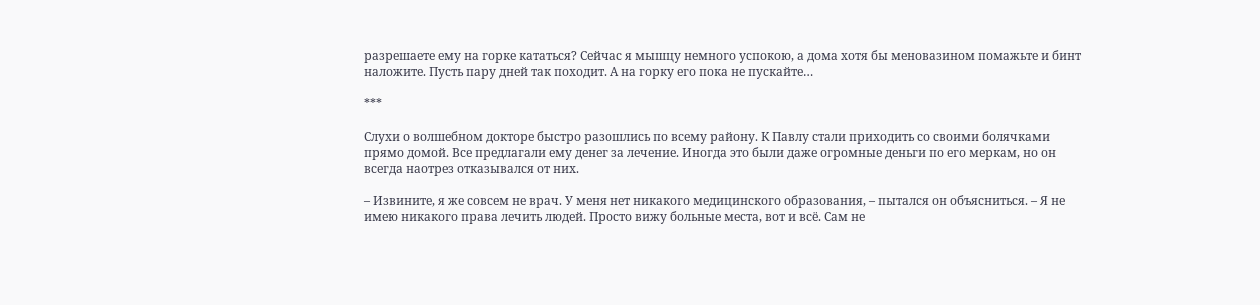разрешаете ему на горке кататься? Сейчас я мышцу немного успокою, а дома хотя бы меновазином помажьте и бинт наложите. Пусть пару дней так походит. А на горку его пока не пускайте…

***

Слухи о волшебном докторе быстро разошлись по всему району. К Павлу стали приходить со своими болячками прямо домой. Все предлагали ему денег за лечение. Иногда это были даже огромные деньги по его меркам, но он всегда наотрез отказывался от них.

– Извините, я же совсем не врач. У меня нет никакого медицинского образования, – пытался он объясниться. – Я не имею никакого права лечить людей. Просто вижу больные места, вот и всё. Сам не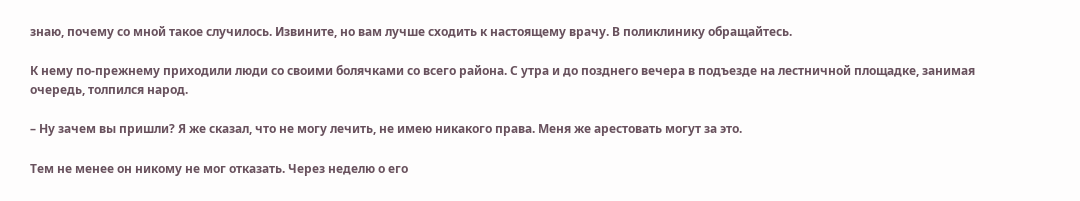знаю, почему со мной такое случилось. Извините, но вам лучше сходить к настоящему врачу. В поликлинику обращайтесь.

К нему по-прежнему приходили люди со своими болячками со всего района. С утра и до позднего вечера в подъезде на лестничной площадке, занимая очередь, толпился народ.

– Ну зачем вы пришли? Я же сказал, что не могу лечить, не имею никакого права. Меня же арестовать могут за это.

Тем не менее он никому не мог отказать. Через неделю о его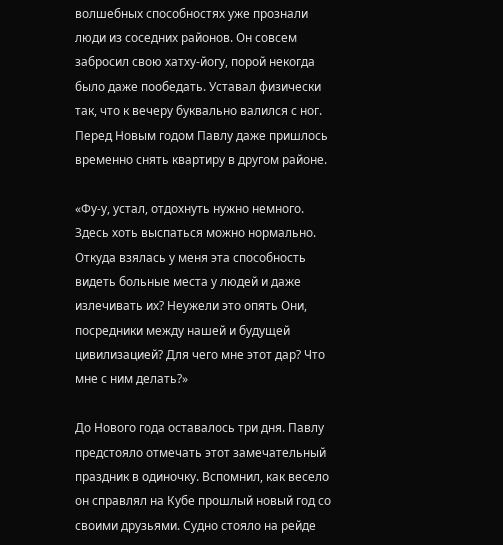волшебных способностях уже прознали люди из соседних районов. Он совсем забросил свою хатху-йогу, порой некогда было даже пообедать. Уставал физически так, что к вечеру буквально валился с ног. Перед Новым годом Павлу даже пришлось временно снять квартиру в другом районе.

«Фу-у, устал, отдохнуть нужно немного. Здесь хоть выспаться можно нормально. Откуда взялась у меня эта способность видеть больные места у людей и даже излечивать их? Неужели это опять Они, посредники между нашей и будущей цивилизацией? Для чего мне этот дар? Что мне с ним делать?»

До Нового года оставалось три дня. Павлу предстояло отмечать этот замечательный праздник в одиночку. Вспомнил, как весело он справлял на Кубе прошлый новый год со своими друзьями. Судно стояло на рейде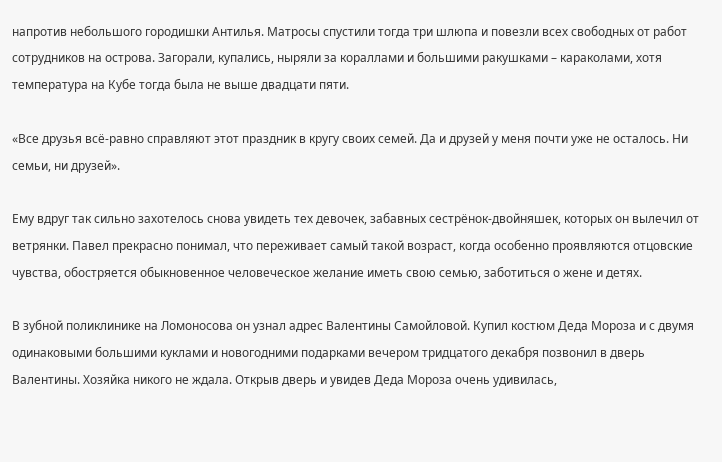напротив небольшого городишки Антилья. Матросы спустили тогда три шлюпа и повезли всех свободных от работ сотрудников на острова. Загорали, купались, ныряли за кораллами и большими ракушками – караколами, хотя температура на Кубе тогда была не выше двадцати пяти.

«Все друзья всё-равно справляют этот праздник в кругу своих семей. Да и друзей у меня почти уже не осталось. Ни семьи, ни друзей».

Ему вдруг так сильно захотелось снова увидеть тех девочек, забавных сестрёнок-двойняшек, которых он вылечил от ветрянки. Павел прекрасно понимал, что переживает самый такой возраст, когда особенно проявляются отцовские чувства, обостряется обыкновенное человеческое желание иметь свою семью, заботиться о жене и детях.

В зубной поликлинике на Ломоносова он узнал адрес Валентины Самойловой. Купил костюм Деда Мороза и с двумя одинаковыми большими куклами и новогодними подарками вечером тридцатого декабря позвонил в дверь Валентины. Хозяйка никого не ждала. Открыв дверь и увидев Деда Мороза очень удивилась,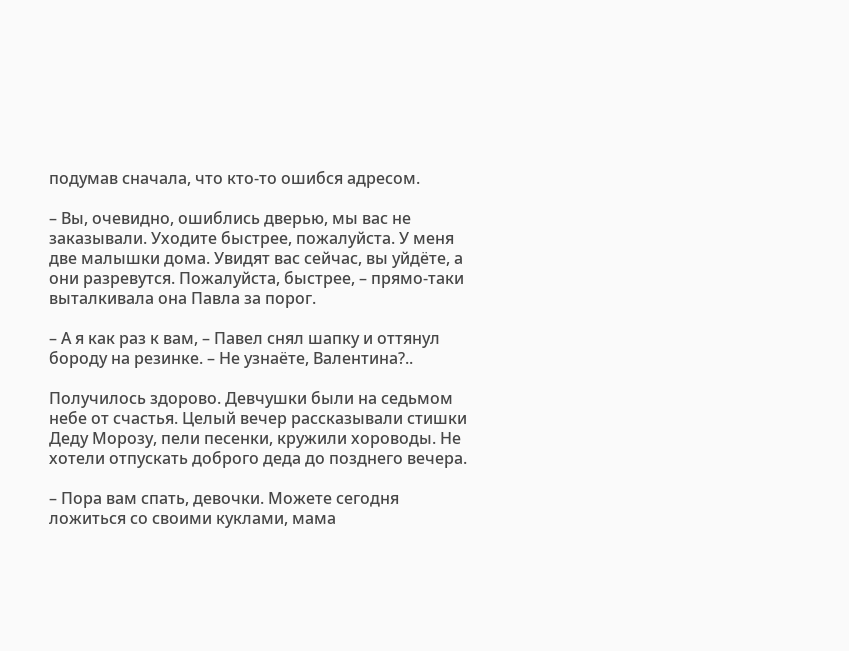подумав сначала, что кто-то ошибся адресом.

– Вы, очевидно, ошиблись дверью, мы вас не заказывали. Уходите быстрее, пожалуйста. У меня две малышки дома. Увидят вас сейчас, вы уйдёте, а они разревутся. Пожалуйста, быстрее, – прямо-таки выталкивала она Павла за порог.

– А я как раз к вам, – Павел снял шапку и оттянул бороду на резинке. – Не узнаёте, Валентина?..

Получилось здорово. Девчушки были на седьмом небе от счастья. Целый вечер рассказывали стишки Деду Морозу, пели песенки, кружили хороводы. Не хотели отпускать доброго деда до позднего вечера.

– Пора вам спать, девочки. Можете сегодня ложиться со своими куклами, мама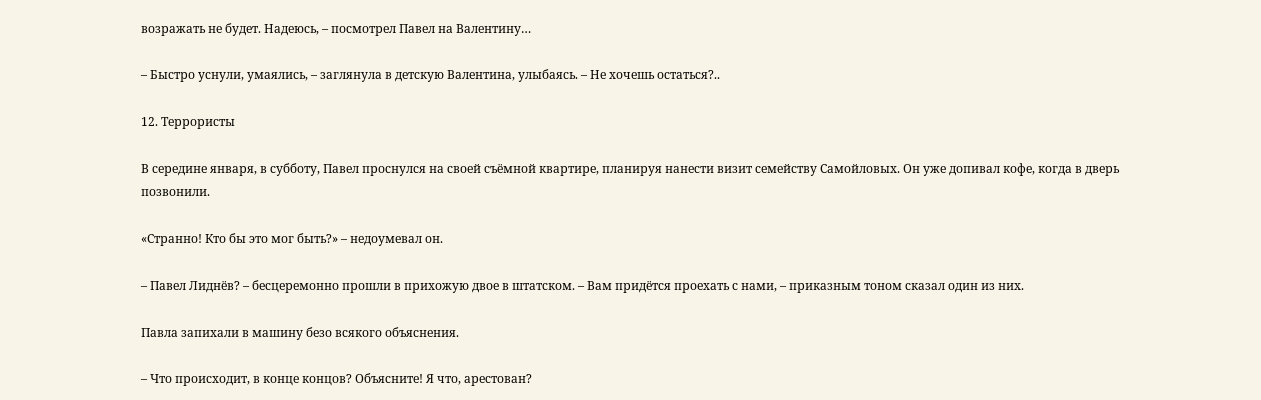возражать не будет. Надеюсь, – посмотрел Павел на Валентину…

– Быстро уснули, умаялись, – заглянула в детскую Валентина, улыбаясь. – Не хочешь остаться?..

12. Террористы

В середине января, в субботу, Павел проснулся на своей съёмной квартире, планируя нанести визит семейству Самойловых. Он уже допивал кофе, когда в дверь позвонили.

«Странно! Кто бы это мог быть?» – недоумевал он.

– Павел Лиднёв? – бесцеремонно прошли в прихожую двое в штатском. – Вам придётся проехать с нами, – приказным тоном сказал один из них.

Павла запихали в машину безо всякого объяснения.

– Что происходит, в конце концов? Объясните! Я что, арестован?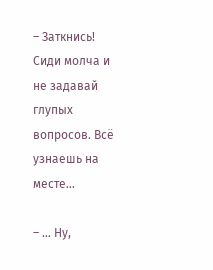– Заткнись! Сиди молча и не задавай глупых вопросов. Всё узнаешь на месте…

– … Ну,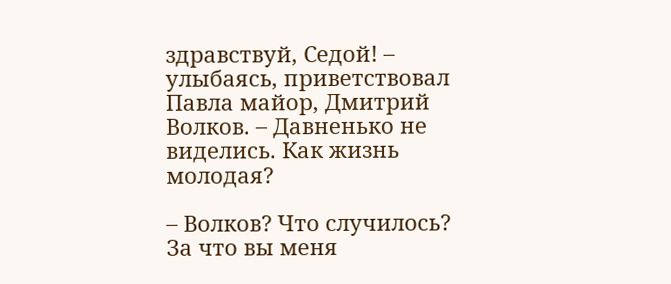здравствуй, Седой! – улыбаясь, приветствовал Павла майор, Дмитрий Волков. – Давненько не виделись. Как жизнь молодая?

– Волков? Что случилось? За что вы меня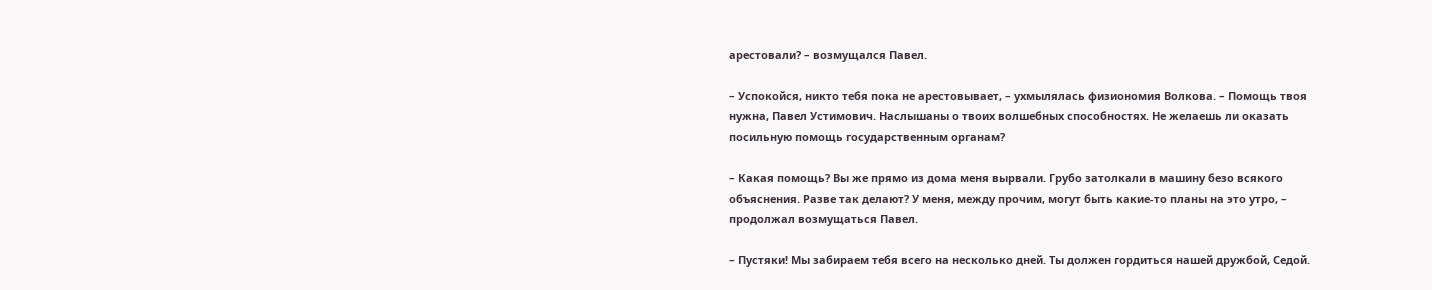арестовали? – возмущался Павел.

– Успокойся, никто тебя пока не арестовывает, – ухмылялась физиономия Волкова. – Помощь твоя нужна, Павел Устимович. Наслышаны о твоих волшебных способностях. Не желаешь ли оказать посильную помощь государственным органам?

– Какая помощь? Вы же прямо из дома меня вырвали. Грубо затолкали в машину безо всякого объяснения. Разве так делают? У меня, между прочим, могут быть какие-то планы на это утро, – продолжал возмущаться Павел.

– Пустяки! Мы забираем тебя всего на несколько дней. Ты должен гордиться нашей дружбой, Седой.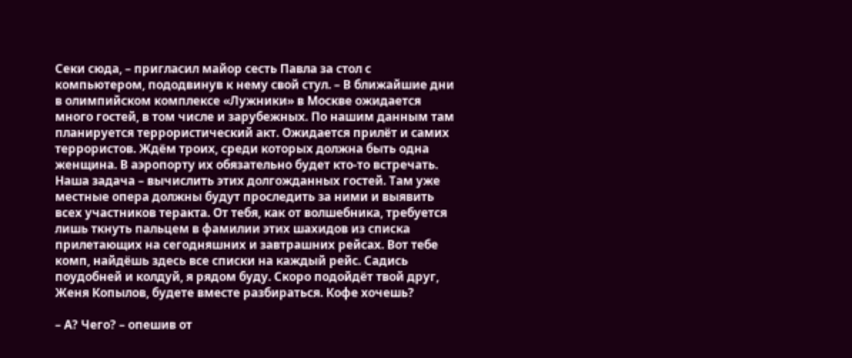Секи сюда, – пригласил майор сесть Павла за стол с компьютером, пододвинув к нему свой стул. – В ближайшие дни в олимпийском комплексе «Лужники» в Москве ожидается много гостей, в том числе и зарубежных. По нашим данным там планируется террористический акт. Ожидается прилёт и самих террористов. Ждём троих, среди которых должна быть одна женщина. В аэропорту их обязательно будет кто-то встречать. Наша задача – вычислить этих долгожданных гостей. Там уже местные опера должны будут проследить за ними и выявить всех участников теракта. От тебя, как от волшебника, требуется лишь ткнуть пальцем в фамилии этих шахидов из списка прилетающих на сегодняшних и завтрашних рейсах. Вот тебе комп, найдёшь здесь все списки на каждый рейс. Садись поудобней и колдуй, я рядом буду. Скоро подойдёт твой друг, Женя Копылов, будете вместе разбираться. Кофе хочешь?

– А? Чего? – опешив от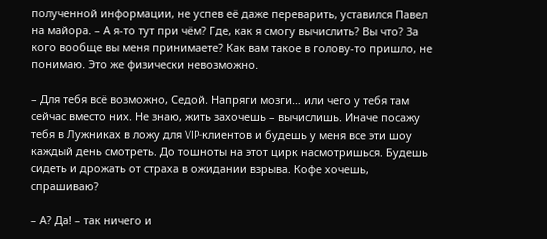полученной информации, не успев её даже переварить, уставился Павел на майора. – А я-то тут при чём? Где, как я смогу вычислить? Вы что? За кого вообще вы меня принимаете? Как вам такое в голову-то пришло, не понимаю. Это же физически невозможно.

– Для тебя всё возможно, Седой. Напряги мозги… или чего у тебя там сейчас вместо них. Не знаю, жить захочешь – вычислишь. Иначе посажу тебя в Лужниках в ложу для VIP-клиентов и будешь у меня все эти шоу каждый день смотреть. До тошноты на этот цирк насмотришься. Будешь сидеть и дрожать от страха в ожидании взрыва. Кофе хочешь, спрашиваю?

– А? Да! – так ничего и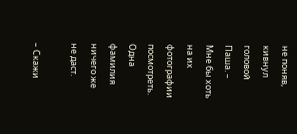не поняв, кивнул головой Паша. – Мне бы хоть на их фотографии посмотреть. Одна фамилия ничего же не даст.

– Скажи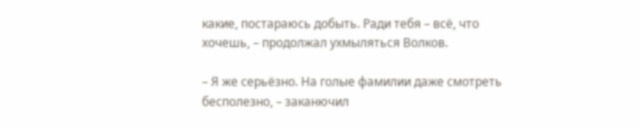какие, постараюсь добыть. Ради тебя – всё, что хочешь, – продолжал ухмыляться Волков.

– Я же серьёзно. На голые фамилии даже смотреть бесполезно, – заканючил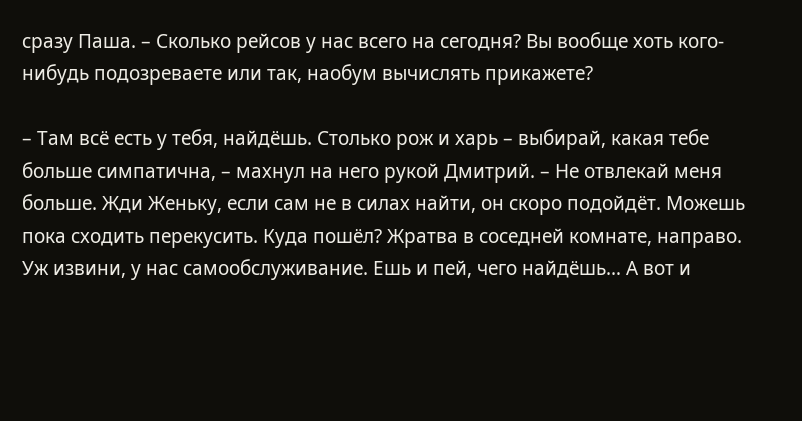сразу Паша. – Сколько рейсов у нас всего на сегодня? Вы вообще хоть кого-нибудь подозреваете или так, наобум вычислять прикажете?

– Там всё есть у тебя, найдёшь. Столько рож и харь – выбирай, какая тебе больше симпатична, – махнул на него рукой Дмитрий. – Не отвлекай меня больше. Жди Женьку, если сам не в силах найти, он скоро подойдёт. Можешь пока сходить перекусить. Куда пошёл? Жратва в соседней комнате, направо. Уж извини, у нас самообслуживание. Ешь и пей, чего найдёшь… А вот и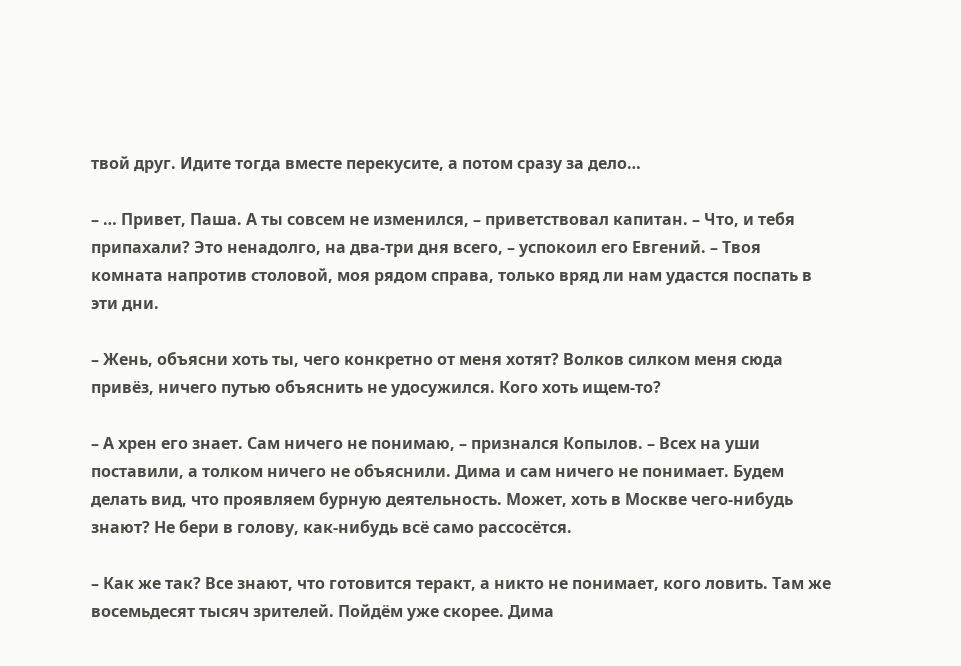твой друг. Идите тогда вместе перекусите, а потом сразу за дело…

– … Привет, Паша. А ты совсем не изменился, – приветствовал капитан. – Что, и тебя припахали? Это ненадолго, на два-три дня всего, – успокоил его Евгений. – Твоя комната напротив столовой, моя рядом справа, только вряд ли нам удастся поспать в эти дни.

– Жень, объясни хоть ты, чего конкретно от меня хотят? Волков силком меня сюда привёз, ничего путью объяснить не удосужился. Кого хоть ищем-то?

– А хрен его знает. Сам ничего не понимаю, – признался Копылов. – Всех на уши поставили, а толком ничего не объяснили. Дима и сам ничего не понимает. Будем делать вид, что проявляем бурную деятельность. Может, хоть в Москве чего-нибудь знают? Не бери в голову, как-нибудь всё само рассосётся.

– Как же так? Все знают, что готовится теракт, а никто не понимает, кого ловить. Там же восемьдесят тысяч зрителей. Пойдём уже скорее. Дима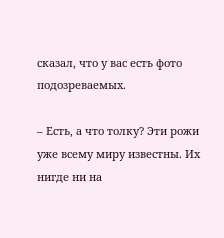сказал, что у вас есть фото подозреваемых.

– Есть, а что толку? Эти рожи уже всему миру известны. Их нигде ни на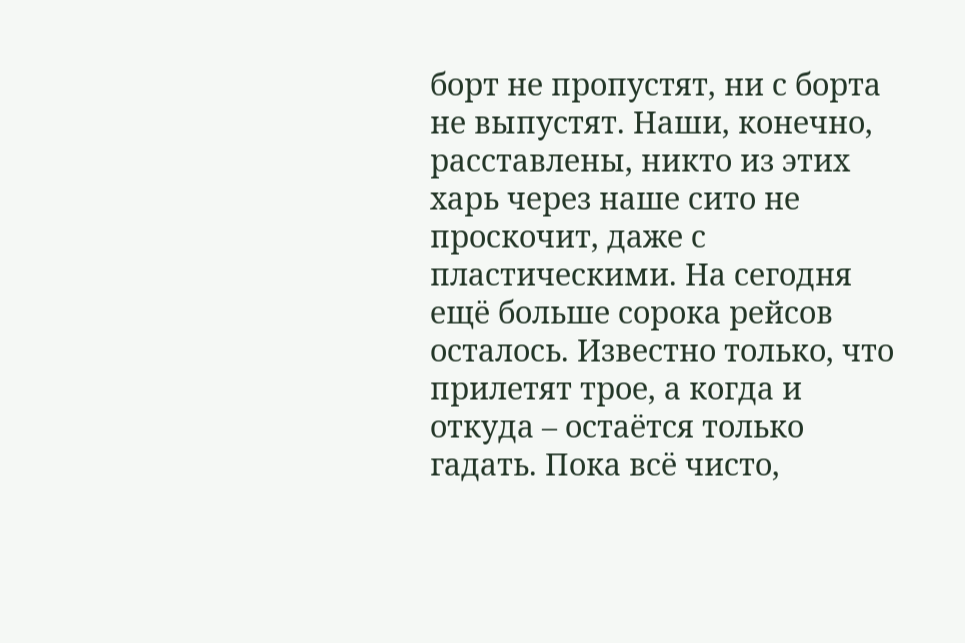борт не пропустят, ни с борта не выпустят. Наши, конечно, расставлены, никто из этих харь через наше сито не проскочит, даже с пластическими. На сегодня ещё больше сорока рейсов осталось. Известно только, что прилетят трое, а когда и откуда – остаётся только гадать. Пока всё чисто,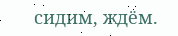сидим, ждём.